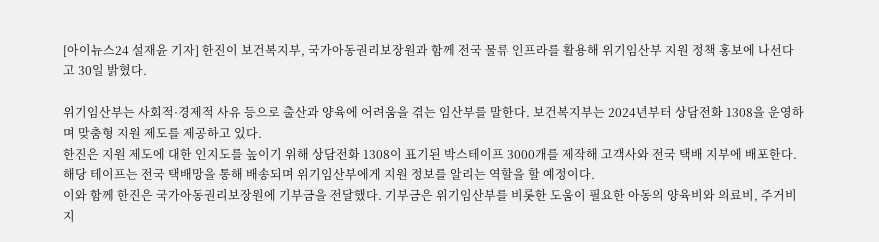[아이뉴스24 설재윤 기자] 한진이 보건복지부, 국가아동권리보장원과 함께 전국 물류 인프라를 활용해 위기임산부 지원 정책 홍보에 나선다고 30일 밝혔다.

위기임산부는 사회적·경제적 사유 등으로 출산과 양육에 어려움을 겪는 임산부를 말한다. 보건복지부는 2024년부터 상담전화 1308을 운영하며 맞춤형 지원 제도를 제공하고 있다.
한진은 지원 제도에 대한 인지도를 높이기 위해 상담전화 1308이 표기된 박스테이프 3000개를 제작해 고객사와 전국 택배 지부에 배포한다. 해당 테이프는 전국 택배망을 통해 배송되며 위기임산부에게 지원 정보를 알리는 역할을 할 예정이다.
이와 함께 한진은 국가아동권리보장원에 기부금을 전달했다. 기부금은 위기임산부를 비롯한 도움이 필요한 아동의 양육비와 의료비, 주거비 지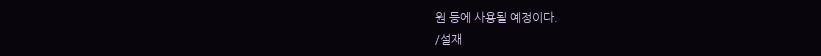원 등에 사용될 예정이다.
/설재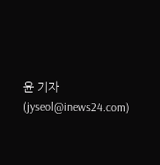윤 기자(jyseol@inews24.com)